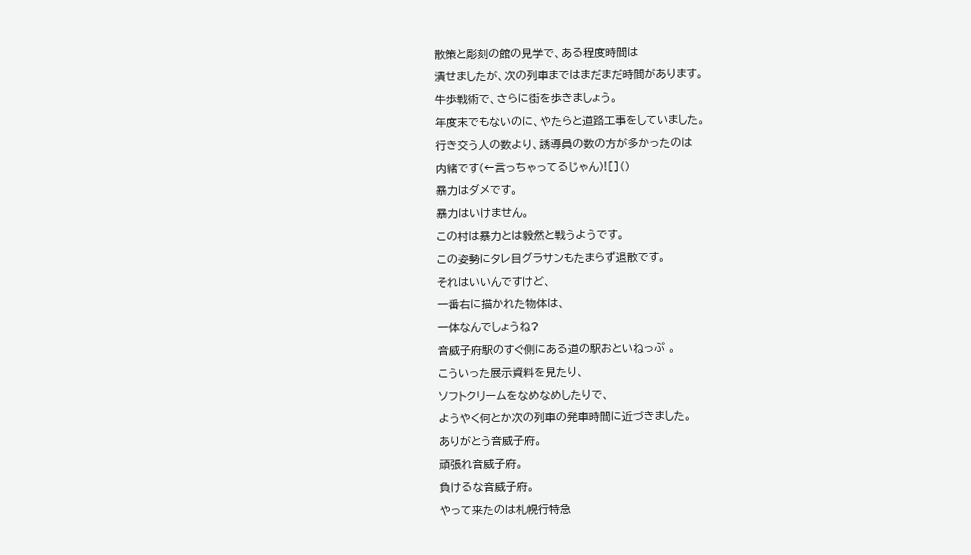散策と彫刻の館の見学で、ある程度時間は
潰せましたが、次の列車まではまだまだ時間があります。
牛歩戦術で、さらに街を歩きましょう。
年度末でもないのに、やたらと道路工事をしていました。
行き交う人の数より、誘導員の数の方が多かったのは
内緒です(←言っちゃってるじゃん)![]()
暴力はダメです。
暴力はいけません。
この村は暴力とは毅然と戦うようです。
この姿勢にタレ目グラサンもたまらず退散です。
それはいいんですけど、
一番右に描かれた物体は、
一体なんでしょうね?
音威子府駅のすぐ側にある道の駅おといねっぷ 。
こういった展示資料を見たり、
ソフトクリームをなめなめしたりで、
ようやく何とか次の列車の発車時間に近づきました。
ありがとう音威子府。
頑張れ音威子府。
負けるな音威子府。
やって来たのは札幌行特急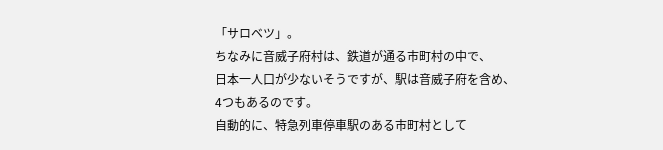「サロベツ」。
ちなみに音威子府村は、鉄道が通る市町村の中で、
日本一人口が少ないそうですが、駅は音威子府を含め、
4つもあるのです。
自動的に、特急列車停車駅のある市町村として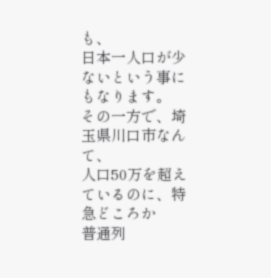も、
日本一人口が少ないという事にもなります。
その一方で、埼玉県川口市なんて、
人口50万を超えているのに、特急どころか
普通列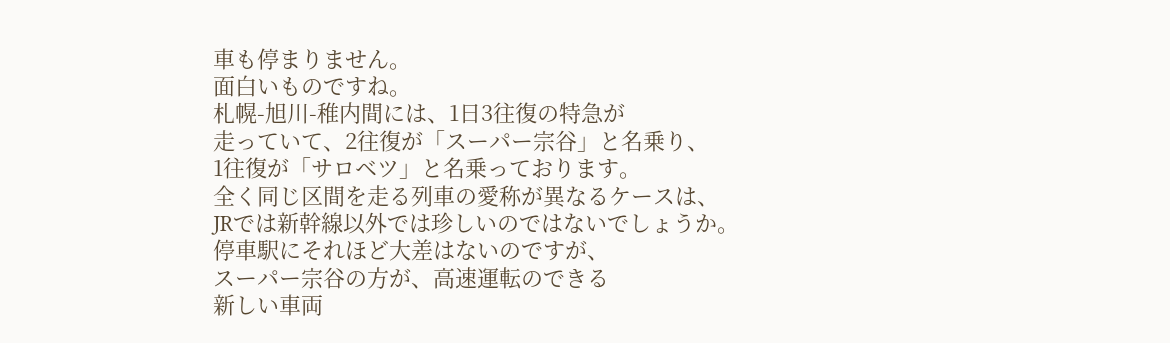車も停まりません。
面白いものですね。
札幌-旭川-稚内間には、1日3往復の特急が
走っていて、2往復が「スーパー宗谷」と名乗り、
1往復が「サロベツ」と名乗っております。
全く同じ区間を走る列車の愛称が異なるケースは、
JRでは新幹線以外では珍しいのではないでしょうか。
停車駅にそれほど大差はないのですが、
スーパー宗谷の方が、高速運転のできる
新しい車両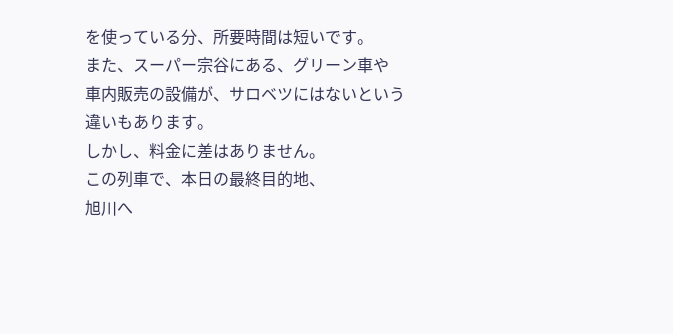を使っている分、所要時間は短いです。
また、スーパー宗谷にある、グリーン車や
車内販売の設備が、サロベツにはないという
違いもあります。
しかし、料金に差はありません。
この列車で、本日の最終目的地、
旭川へ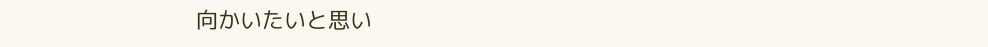向かいたいと思い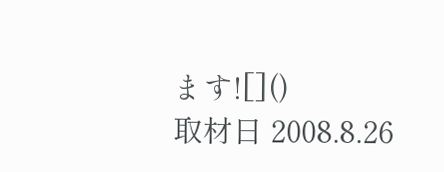ます![]()
取材日 2008.8.26